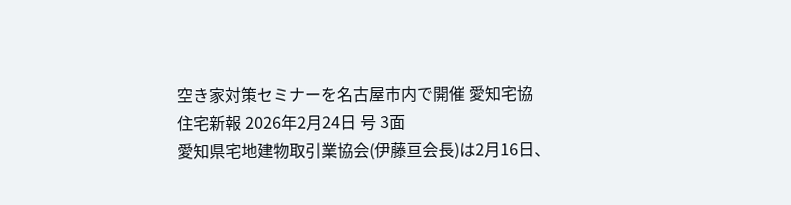空き家対策セミナーを名古屋市内で開催 愛知宅協
住宅新報 2026年2月24日 号 3面
愛知県宅地建物取引業協会(伊藤亘会長)は2月16日、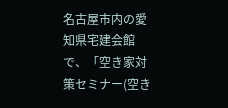名古屋市内の愛知県宅建会館で、「空き家対策セミナー(空き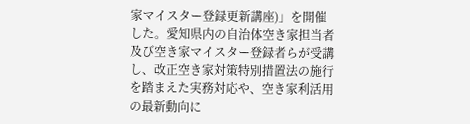家マイスター登録更新講座)」を開催した。愛知県内の自治体空き家担当者及び空き家マイスター登録者らが受講し、改正空き家対策特別措置法の施行を踏まえた実務対応や、空き家利活用の最新動向に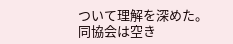ついて理解を深めた。
同協会は空き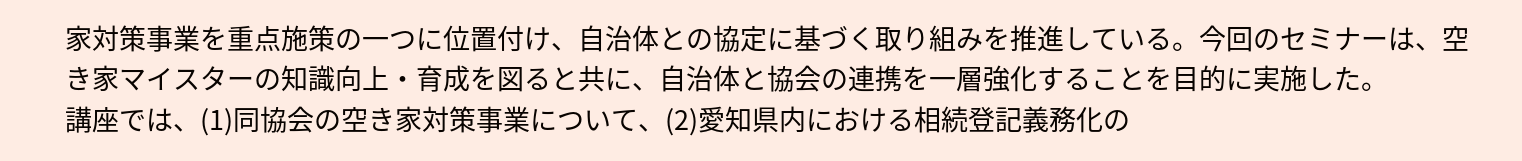家対策事業を重点施策の一つに位置付け、自治体との協定に基づく取り組みを推進している。今回のセミナーは、空き家マイスターの知識向上・育成を図ると共に、自治体と協会の連携を一層強化することを目的に実施した。
講座では、(1)同協会の空き家対策事業について、(2)愛知県内における相続登記義務化の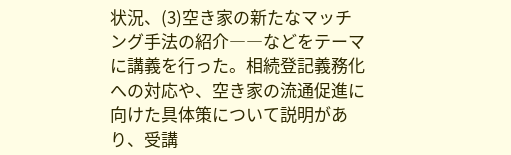状況、(3)空き家の新たなマッチング手法の紹介――などをテーマに講義を行った。相続登記義務化への対応や、空き家の流通促進に向けた具体策について説明があり、受講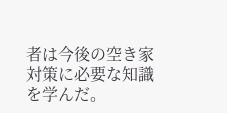者は今後の空き家対策に必要な知識を学んだ。